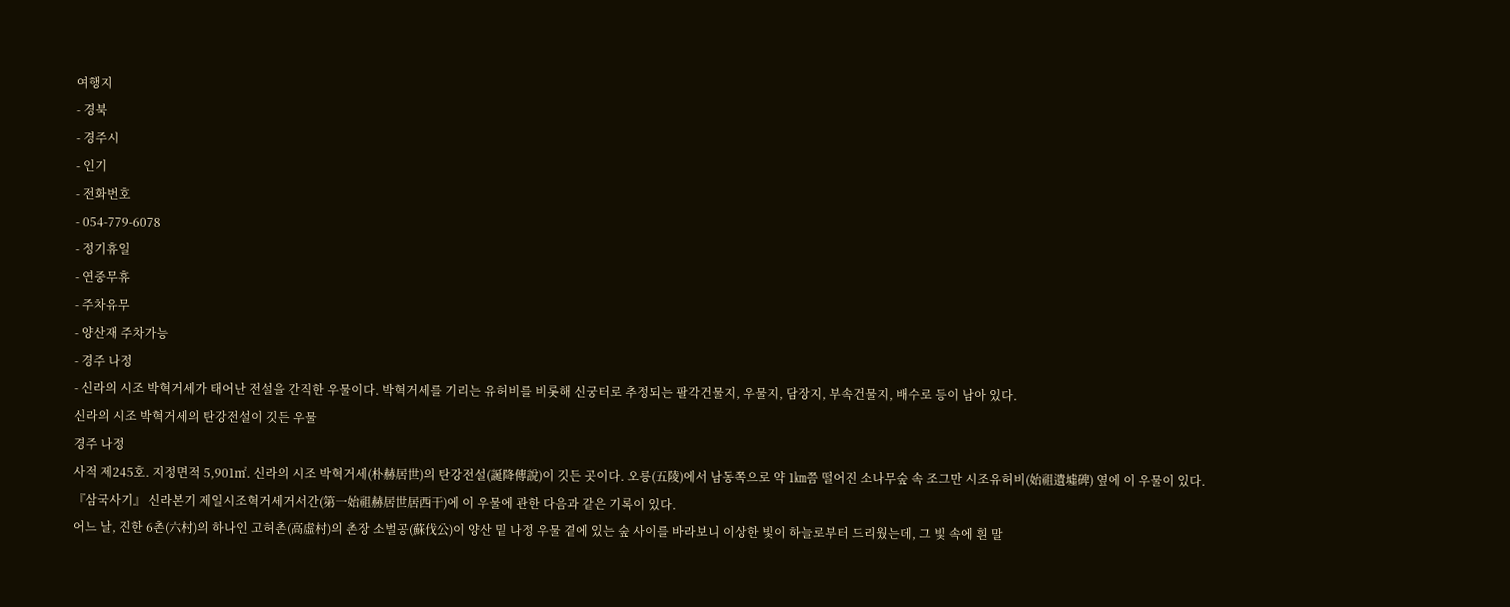여행지
- 경북
- 경주시
- 인기
- 전화번호
- 054-779-6078
- 정기휴일
- 연중무휴
- 주차유무
- 양산재 주차가능
- 경주 나정
- 신라의 시조 박혁거세가 태어난 전설을 간직한 우물이다. 박혁거세를 기리는 유허비를 비롯해 신궁터로 추정되는 팔각건물지, 우물지, 담장지, 부속건물지, 배수로 등이 남아 있다.
신라의 시조 박혁거세의 탄강전설이 깃든 우물
경주 나정
사적 제245호. 지정면적 5,901㎡. 신라의 시조 박혁거세(朴赫居世)의 탄강전설(誕降傳說)이 깃든 곳이다. 오릉(五陵)에서 남동쪽으로 약 1㎞쯤 떨어진 소나무숲 속 조그만 시조유허비(始祖遺墟碑) 옆에 이 우물이 있다.
『삼국사기』 신라본기 제일시조혁거세거서간(第一始祖赫居世居西干)에 이 우물에 관한 다음과 같은 기록이 있다.
어느 날, 진한 6촌(六村)의 하나인 고허촌(高虛村)의 촌장 소벌공(蘇伐公)이 양산 밑 나정 우물 곁에 있는 숲 사이를 바라보니 이상한 빛이 하늘로부터 드리웠는데, 그 빛 속에 흰 말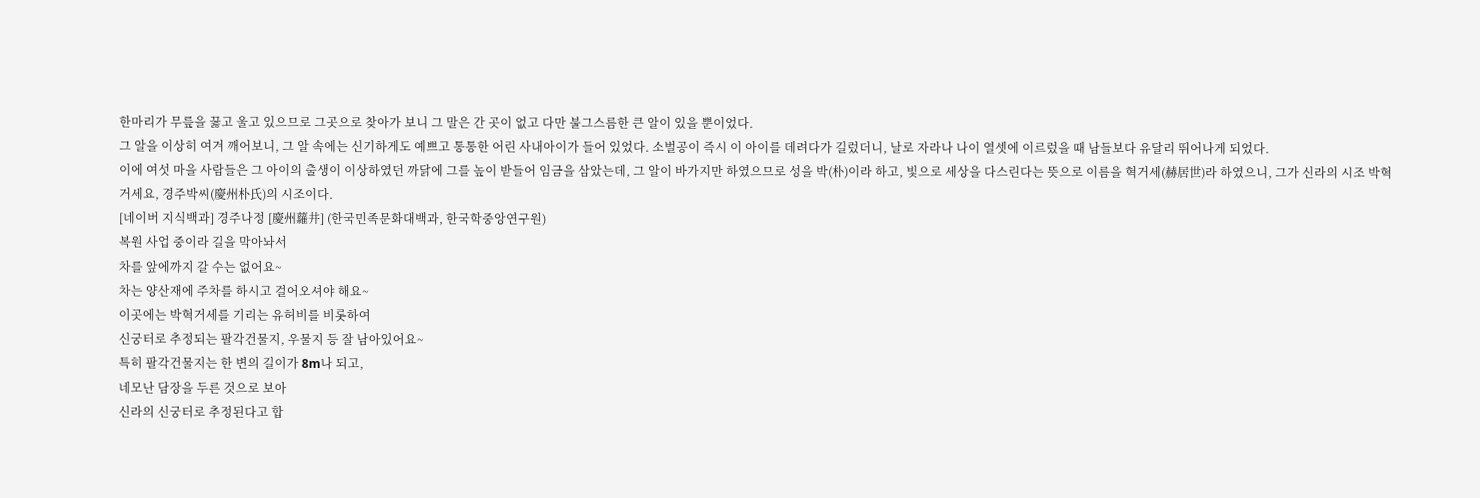한마리가 무릎을 꿇고 울고 있으므로 그곳으로 찾아가 보니 그 말은 간 곳이 없고 다만 불그스름한 큰 알이 있을 뿐이었다.
그 알을 이상히 여겨 깨어보니, 그 알 속에는 신기하게도 예쁘고 통통한 어린 사내아이가 들어 있었다. 소벌공이 즉시 이 아이를 데려다가 길렀더니, 날로 자라나 나이 열셋에 이르렀을 때 남들보다 유달리 뛰어나게 되었다.
이에 여섯 마을 사람들은 그 아이의 출생이 이상하였던 까닭에 그를 높이 받들어 임금을 삼았는데, 그 알이 바가지만 하였으므로 성을 박(朴)이라 하고, 빛으로 세상을 다스린다는 뜻으로 이름을 혁거세(赫居世)라 하였으니, 그가 신라의 시조 박혁거세요, 경주박씨(慶州朴氏)의 시조이다.
[네이버 지식백과] 경주나정 [慶州蘿井] (한국민족문화대백과, 한국학중앙연구원)
복원 사업 중이라 길을 막아놔서
차를 앞에까지 갈 수는 없어요~
차는 양산재에 주차를 하시고 걸어오셔야 해요~
이곳에는 박혁거세를 기리는 유허비를 비롯하여
신궁터로 추정되는 팔각건물지, 우물지 등 잘 남아있어요~
특히 팔각건물지는 한 변의 길이가 8m나 되고,
네모난 담장을 두른 것으로 보아
신라의 신궁터로 추정된다고 합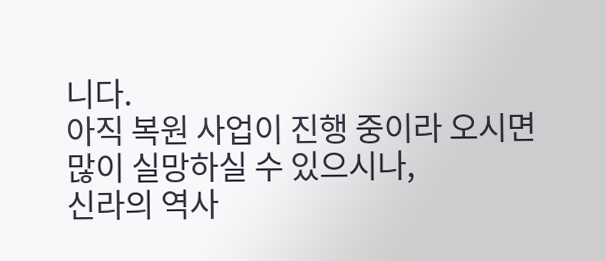니다.
아직 복원 사업이 진행 중이라 오시면
많이 실망하실 수 있으시나,
신라의 역사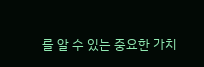를 알 수 있는 중요한 가치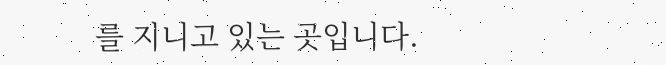를 지니고 있는 곳입니다.